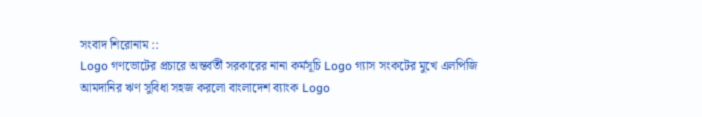সংবাদ শিরোনাম ::
Logo গণভোটের প্রচারে অন্তর্বর্তী সরকারের নানা কর্মসূচি Logo গ্যাস সংকটের মুখে এলপিজি আমদানির ঋণ সুবিধা সহজ করলো বাংলাদেশ ব্যাংক Logo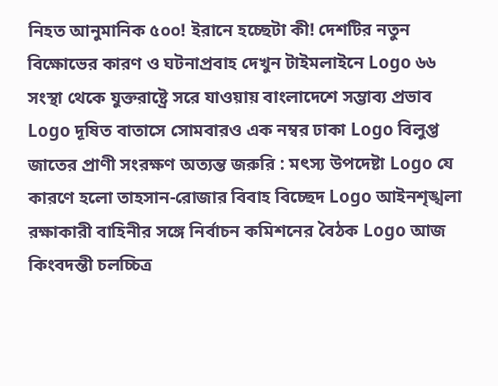নিহত আনুমানিক ৫০০! ইরানে হচ্ছেটা কী! দেশটির নতুন বিক্ষোভের কারণ ও ঘটনাপ্রবাহ দেখুন টাইমলাইনে Logo ৬৬ সংস্থা থেকে যুক্তরাষ্ট্রে সরে যাওয়ায় বাংলাদেশে সম্ভাব্য প্রভাব Logo দূষিত বাতাসে সোমবারও এক নম্বর ঢাকা Logo বিলুপ্ত জাতের প্রাণী সংরক্ষণ অত্যন্ত জরুরি : মৎস্য উপদেষ্টা Logo যে কারণে হলো তাহসান-রোজার বিবাহ বিচ্ছেদ Logo আইনশৃঙ্খলা রক্ষাকারী বাহিনীর সঙ্গে নির্বাচন কমিশনের বৈঠক Logo আজ কিংবদন্তী চলচ্চিত্র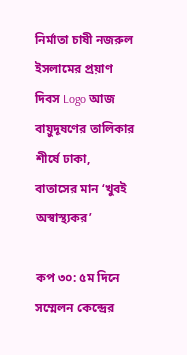নির্মাতা চাষী নজরুল ইসলামের প্রয়াণ দিবস Logo আজ বায়ুদূষণের তালিকার শীর্ষে ঢাকা, বাতাসের মান ‘খুবই অস্বাস্থ্যকর’

কপ ৩০: ৫ম দিনে সম্মেলন কেন্দ্রের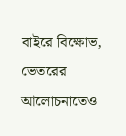বাইরে বিক্ষোভ, ভেতরের আলোচনাতেও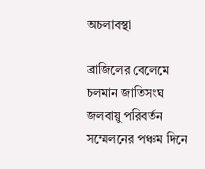অচলাবস্থা

ব্রাজিলের বেলেমে চলমান জাতিসংঘ জলবায়ু পরিবর্তন সম্মেলনের পঞ্চম দিনে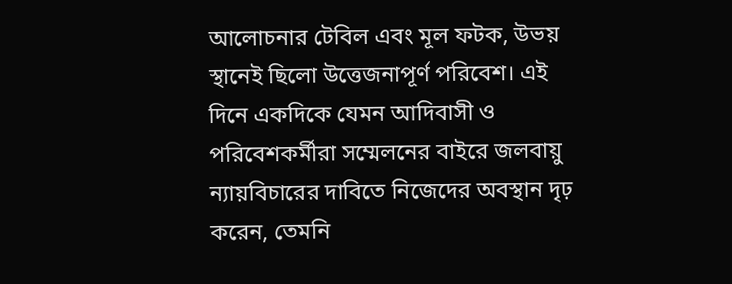আলোচনার টেবিল এবং মূল ফটক, উভয় স্থানেই ছিলো উত্তেজনাপূর্ণ পরিবেশ। এই দিনে একদিকে যেমন আদিবাসী ও পরিবেশকর্মীরা সম্মেলনের বাইরে জলবায়ু ন্যায়বিচারের দাবিতে নিজেদের অবস্থান দৃঢ় করেন, তেমনি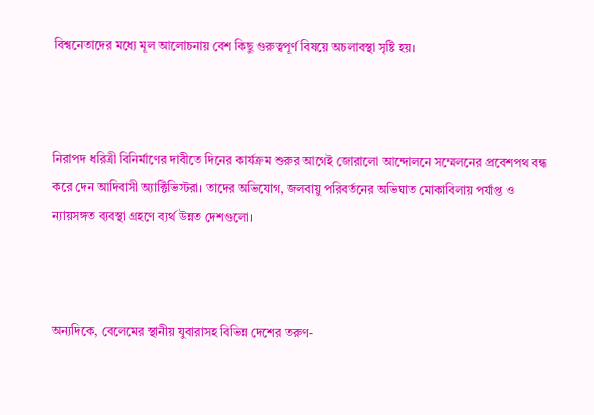বিশ্বনেতাদের মধ্যে মূল আলোচনায় বেশ কিছু গুরুত্বপূর্ণ বিষয়ে অচলাবস্থা সৃষ্টি হয়।



নিরাপদ ধরিত্রী বিনির্মাণের দাবীতে দিনের কার্যক্রম শুরুর আগেই জোরালো আন্দোলনে সম্মেলনের প্রবেশপথ বন্ধ করে দেন আদিবাসী অ্যাক্টিভিস্টরা। তাদের অভিযোগ, জলবায়ু পরিবর্তনের অভিঘাত মোকাবিলায় পর্যাপ্ত ও ন্যায়সঙ্গত ব্যবস্থা গ্রহণে ব্যর্থ উন্নত দেশগুলো।



অন্যদিকে, বেলেমের স্থানীয় যুবারাসহ বিভিন্ন দেশের তরুণ-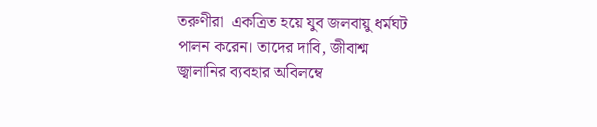তরুণীরা  একত্রিত হয়ে যুব জলবায়ু ধর্মঘট পালন করেন। তাদের দাবি, জীবাশ্ম জ্বালানির ব্যবহার অবিলম্বে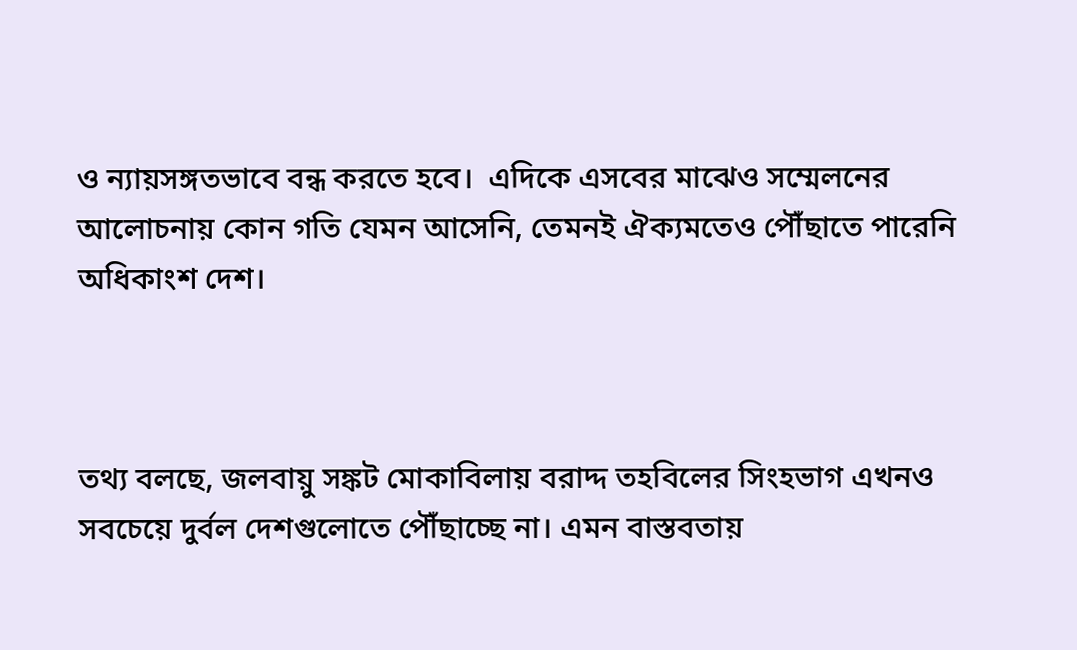ও ন্যায়সঙ্গতভাবে বন্ধ করতে হবে।  এদিকে এসবের মাঝেও সম্মেলনের আলোচনায় কোন গতি যেমন আসেনি, তেমনই ঐক্যমতেও পৌঁছাতে পারেনি অধিকাংশ দেশ।



তথ্য বলছে, জলবায়ু সঙ্কট মোকাবিলায় বরাদ্দ তহবিলের সিংহভাগ এখনও সবচেয়ে দুর্বল দেশগুলোতে পৌঁছাচ্ছে না। এমন বাস্তবতায়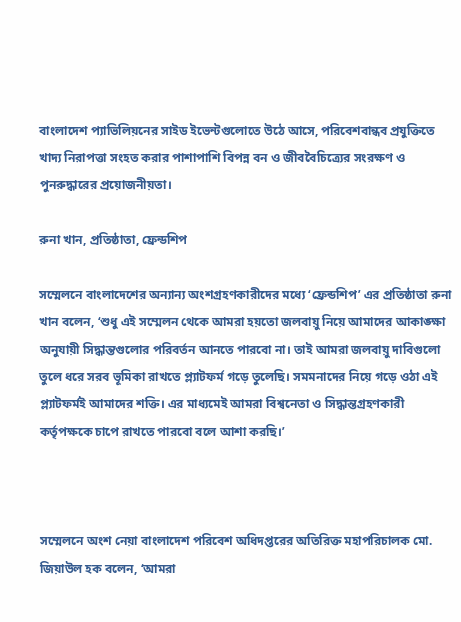বাংলাদেশ প্যাভিলিয়নের সাইড ইভেন্টগুলোতে উঠে আসে, পরিবেশবান্ধব প্রযুক্তিতে খাদ্য নিরাপত্তা সংহত করার পাশাপাশি বিপন্ন বন ও জীববৈচিত্র্যের সংরক্ষণ ও পুনরুদ্ধারের প্রয়োজনীয়তা।

রুনা খান, প্রতিষ্ঠাতা, ফ্রেন্ডশিপ

সম্মেলনে বাংলাদেশের অন্যান্য অংশগ্রহণকারীদের মধ্যে ‘ফ্রেন্ডশিপ’ এর প্রতিষ্ঠাতা রুনা খান বলেন, ‘শুধু এই সম্মেলন থেকে আমরা হয়তো জলবায়ু নিয়ে আমাদের আকাঙ্ক্ষা অনুযায়ী সিদ্ধান্তগুলোর পরিবর্তন আনতে পারবো না। তাই আমরা জলবায়ু দাবিগুলো তুলে ধরে সরব ভূমিকা রাখতে প্ল্যাটফর্ম গড়ে তুলেছি। সমমনাদের নিয়ে গড়ে ওঠা এই প্ল্যাটফর্মই আমাদের শক্তি। এর মাধ্যমেই আমরা বিশ্বনেতা ও সিদ্ধান্তগ্রহণকারী কর্তৃপক্ষকে চাপে রাখতে পারবো বলে আশা করছি।’



সম্মেলনে অংশ নেয়া বাংলাদেশ পরিবেশ অধিদপ্তরের অতিরিক্ত মহাপরিচালক মো. জিয়াউল হক বলেন, ‘আমরা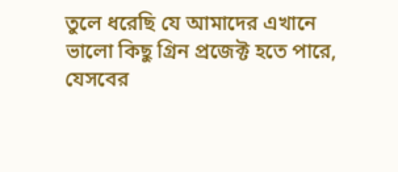তুলে ধরেছি যে আমাদের এখানে ভালো কিছু গ্রিন প্রজেক্ট হতে পারে, যেসবের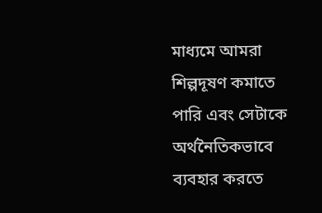মাধ্যমে আমরা শিল্পদূষণ কমাতে পারি এবং সেটাকে অর্থনৈতিকভাবে ব্যবহার করতে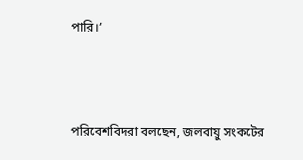পারি।’



পরিবেশবিদরা বলছেন, জলবায়ু সংকটের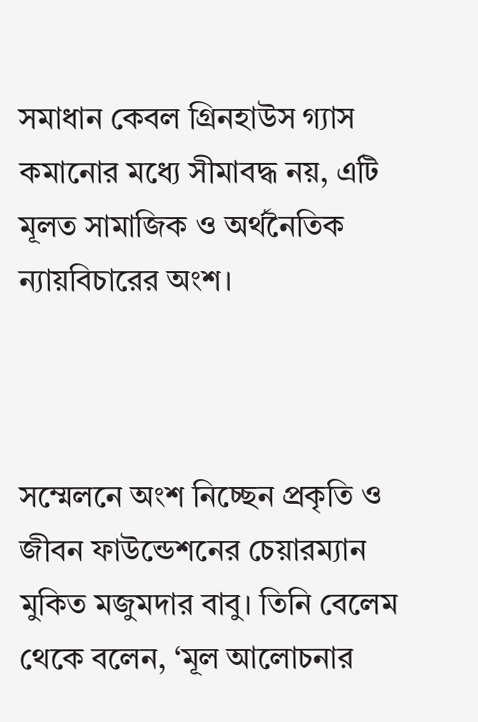সমাধান কেবল গ্রিনহাউস গ্যাস কমানোর মধ্যে সীমাবদ্ধ নয়, এটি মূলত সামাজিক ও অর্থনৈতিক ন্যায়বিচারের অংশ।



সম্মেলনে অংশ নিচ্ছেন প্রকৃতি ও জীবন ফাউন্ডেশনের চেয়ারম্যান মুকিত মজুমদার বাবু। তিনি বেলেম থেকে বলেন, ‘মূল আলোচনার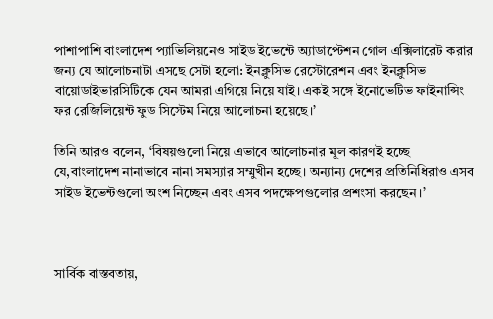পাশাপাশি বাংলাদেশ প্যাভিলিয়নেও সাইড ইভেন্টে অ্যাডাপ্টেশন গোল এক্সিলারেট করার জন্য যে আলোচনাটা এসছে সেটা হলো: ইনক্লুসিভ রেস্টোরেশন এবং ইনক্লুসিভ বায়োডাইভারসিটিকে যেন আমরা এগিয়ে নিয়ে যাই। একই সঙ্গে ইনোভেটিভ ফাইনান্সিং ফর রেজিলিয়েন্ট ফুড সিস্টেম নিয়ে আলোচনা হয়েছে।’

তিনি আরও বলেন, ‘বিষয়গুলো নিয়ে এভাবে আলোচনার মূল কারণই হচ্ছে যে,বাংলাদেশ নানাভাবে নানা সমস্যার সম্মুখীন হচ্ছে। অন্যান্য দেশের প্রতিনিধিরাও এসব সাইড ইভেন্টগুলো অংশ নিচ্ছেন এবং এসব পদক্ষেপগুলোর প্রশংসা করছেন।’



সার্বিক বাস্তবতায়,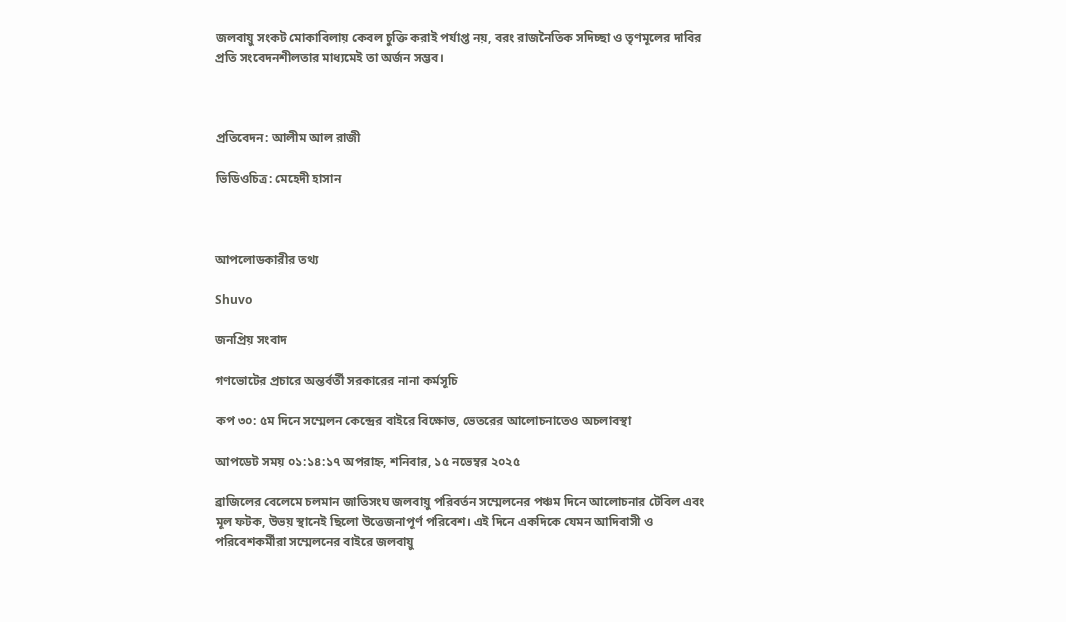জলবায়ু সংকট মোকাবিলায় কেবল চুক্তি করাই পর্যাপ্ত নয়, বরং রাজনৈতিক সদিচ্ছা ও তৃণমূলের দাবির প্রতি সংবেদনশীলতার মাধ্যমেই তা অর্জন সম্ভব।



প্রতিবেদন: আলীম আল রাজী

ভিডিওচিত্র: মেহেদী হাসান



আপলোডকারীর তথ্য

Shuvo

জনপ্রিয় সংবাদ

গণভোটের প্রচারে অন্তর্বর্তী সরকারের নানা কর্মসূচি

কপ ৩০: ৫ম দিনে সম্মেলন কেন্দ্রের বাইরে বিক্ষোভ, ভেতরের আলোচনাতেও অচলাবস্থা

আপডেট সময় ০১:১৪:১৭ অপরাহ্ন, শনিবার, ১৫ নভেম্বর ২০২৫

ব্রাজিলের বেলেমে চলমান জাতিসংঘ জলবায়ু পরিবর্তন সম্মেলনের পঞ্চম দিনে আলোচনার টেবিল এবং মূল ফটক, উভয় স্থানেই ছিলো উত্তেজনাপূর্ণ পরিবেশ। এই দিনে একদিকে যেমন আদিবাসী ও পরিবেশকর্মীরা সম্মেলনের বাইরে জলবায়ু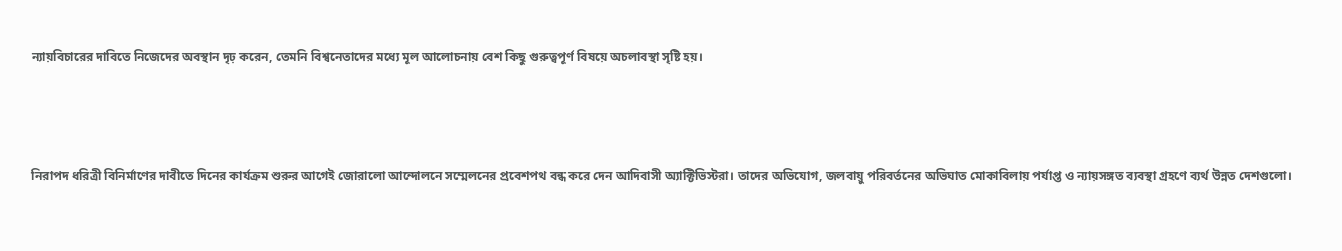ন্যায়বিচারের দাবিতে নিজেদের অবস্থান দৃঢ় করেন, তেমনি বিশ্বনেতাদের মধ্যে মূল আলোচনায় বেশ কিছু গুরুত্বপূর্ণ বিষয়ে অচলাবস্থা সৃষ্টি হয়।



নিরাপদ ধরিত্রী বিনির্মাণের দাবীতে দিনের কার্যক্রম শুরুর আগেই জোরালো আন্দোলনে সম্মেলনের প্রবেশপথ বন্ধ করে দেন আদিবাসী অ্যাক্টিভিস্টরা। তাদের অভিযোগ, জলবায়ু পরিবর্তনের অভিঘাত মোকাবিলায় পর্যাপ্ত ও ন্যায়সঙ্গত ব্যবস্থা গ্রহণে ব্যর্থ উন্নত দেশগুলো।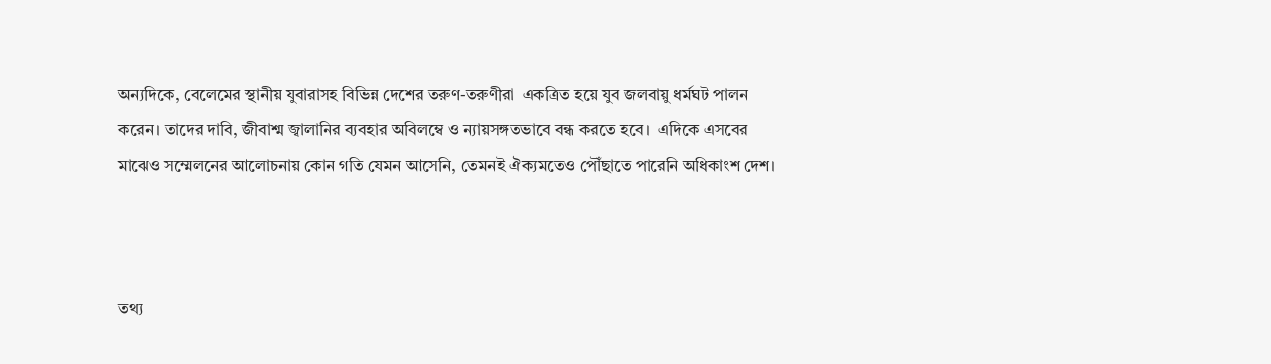অন্যদিকে, বেলেমের স্থানীয় যুবারাসহ বিভিন্ন দেশের তরুণ-তরুণীরা  একত্রিত হয়ে যুব জলবায়ু ধর্মঘট পালন করেন। তাদের দাবি, জীবাশ্ম জ্বালানির ব্যবহার অবিলম্বে ও ন্যায়সঙ্গতভাবে বন্ধ করতে হবে।  এদিকে এসবের মাঝেও সম্মেলনের আলোচনায় কোন গতি যেমন আসেনি, তেমনই ঐক্যমতেও পৌঁছাতে পারেনি অধিকাংশ দেশ।



তথ্য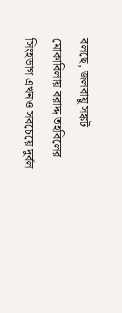বলছে, জলবায়ু সঙ্কট মোকাবিলায় বরাদ্দ তহবিলের সিংহভাগ এখনও সবচেয়ে দুর্বল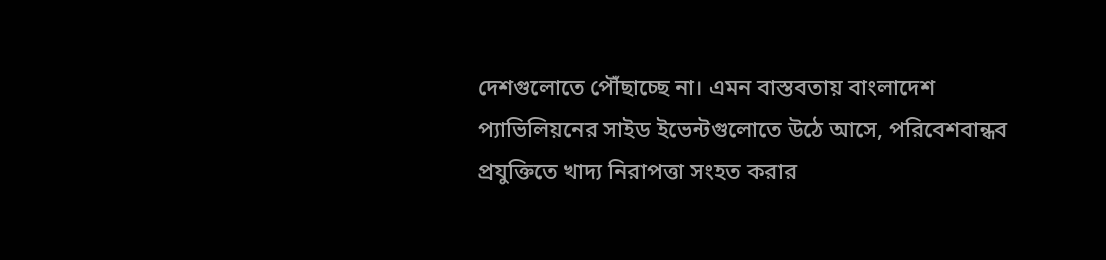দেশগুলোতে পৌঁছাচ্ছে না। এমন বাস্তবতায় বাংলাদেশ প্যাভিলিয়নের সাইড ইভেন্টগুলোতে উঠে আসে, পরিবেশবান্ধব প্রযুক্তিতে খাদ্য নিরাপত্তা সংহত করার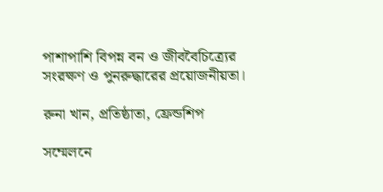পাশাপাশি বিপন্ন বন ও জীববৈচিত্র্যের সংরক্ষণ ও পুনরুদ্ধারের প্রয়োজনীয়তা।

রুনা খান, প্রতিষ্ঠাতা, ফ্রেন্ডশিপ

সম্মেলনে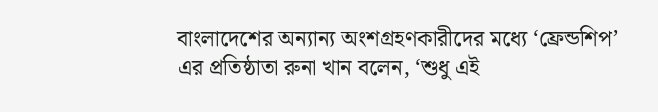বাংলাদেশের অন্যান্য অংশগ্রহণকারীদের মধ্যে ‘ফ্রেন্ডশিপ’ এর প্রতিষ্ঠাতা রুনা খান বলেন, ‘শুধু এই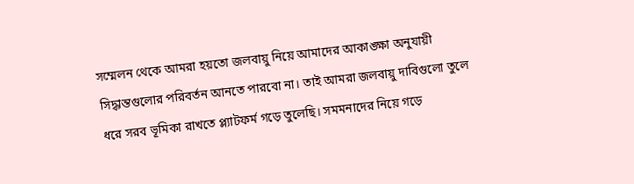সম্মেলন থেকে আমরা হয়তো জলবায়ু নিয়ে আমাদের আকাঙ্ক্ষা অনুযায়ী সিদ্ধান্তগুলোর পরিবর্তন আনতে পারবো না। তাই আমরা জলবায়ু দাবিগুলো তুলে ধরে সরব ভূমিকা রাখতে প্ল্যাটফর্ম গড়ে তুলেছি। সমমনাদের নিয়ে গড়ে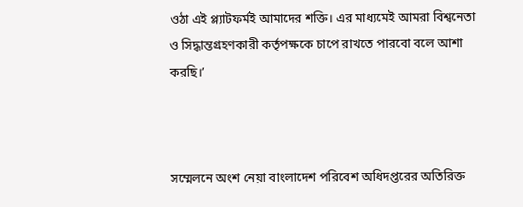ওঠা এই প্ল্যাটফর্মই আমাদের শক্তি। এর মাধ্যমেই আমরা বিশ্বনেতা ও সিদ্ধান্তগ্রহণকারী কর্তৃপক্ষকে চাপে রাখতে পারবো বলে আশা করছি।’



সম্মেলনে অংশ নেয়া বাংলাদেশ পরিবেশ অধিদপ্তরের অতিরিক্ত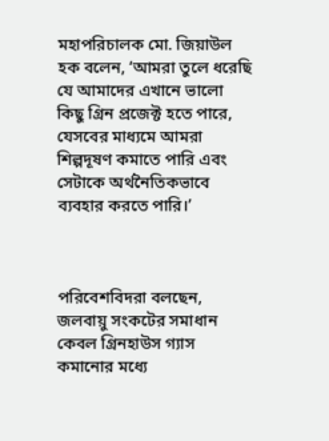মহাপরিচালক মো. জিয়াউল হক বলেন, ‘আমরা তুলে ধরেছি যে আমাদের এখানে ভালো কিছু গ্রিন প্রজেক্ট হতে পারে, যেসবের মাধ্যমে আমরা শিল্পদূষণ কমাতে পারি এবং সেটাকে অর্থনৈতিকভাবে ব্যবহার করতে পারি।’



পরিবেশবিদরা বলছেন, জলবায়ু সংকটের সমাধান কেবল গ্রিনহাউস গ্যাস কমানোর মধ্যে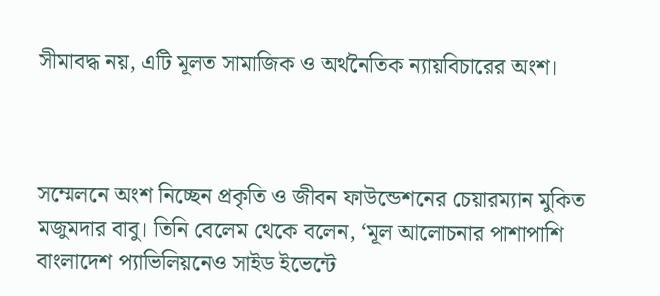সীমাবদ্ধ নয়, এটি মূলত সামাজিক ও অর্থনৈতিক ন্যায়বিচারের অংশ।



সম্মেলনে অংশ নিচ্ছেন প্রকৃতি ও জীবন ফাউন্ডেশনের চেয়ারম্যান মুকিত মজুমদার বাবু। তিনি বেলেম থেকে বলেন, ‘মূল আলোচনার পাশাপাশি বাংলাদেশ প্যাভিলিয়নেও সাইড ইভেন্টে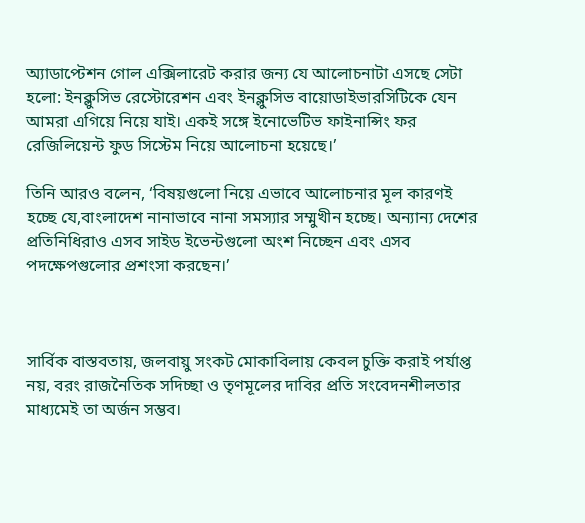অ্যাডাপ্টেশন গোল এক্সিলারেট করার জন্য যে আলোচনাটা এসছে সেটা হলো: ইনক্লুসিভ রেস্টোরেশন এবং ইনক্লুসিভ বায়োডাইভারসিটিকে যেন আমরা এগিয়ে নিয়ে যাই। একই সঙ্গে ইনোভেটিভ ফাইনান্সিং ফর রেজিলিয়েন্ট ফুড সিস্টেম নিয়ে আলোচনা হয়েছে।’

তিনি আরও বলেন, ‘বিষয়গুলো নিয়ে এভাবে আলোচনার মূল কারণই হচ্ছে যে,বাংলাদেশ নানাভাবে নানা সমস্যার সম্মুখীন হচ্ছে। অন্যান্য দেশের প্রতিনিধিরাও এসব সাইড ইভেন্টগুলো অংশ নিচ্ছেন এবং এসব পদক্ষেপগুলোর প্রশংসা করছেন।’



সার্বিক বাস্তবতায়, জলবায়ু সংকট মোকাবিলায় কেবল চুক্তি করাই পর্যাপ্ত নয়, বরং রাজনৈতিক সদিচ্ছা ও তৃণমূলের দাবির প্রতি সংবেদনশীলতার মাধ্যমেই তা অর্জন সম্ভব।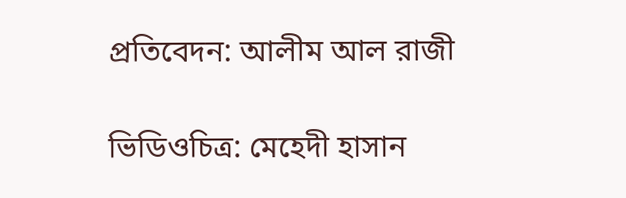প্রতিবেদন: আলীম আল রাজী

ভিডিওচিত্র: মেহেদী হাসান